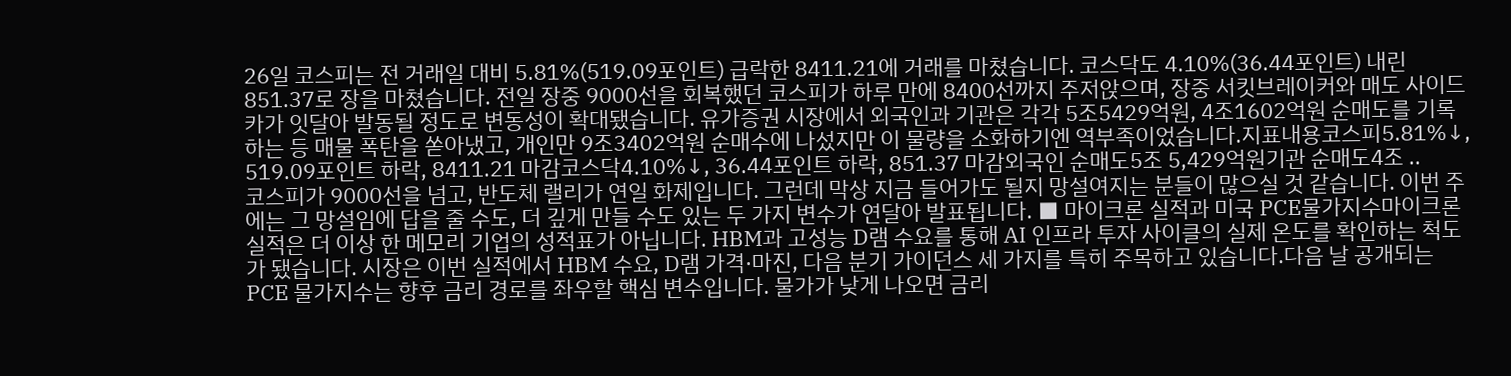26일 코스피는 전 거래일 대비 5.81%(519.09포인트) 급락한 8411.21에 거래를 마쳤습니다. 코스닥도 4.10%(36.44포인트) 내린 851.37로 장을 마쳤습니다. 전일 장중 9000선을 회복했던 코스피가 하루 만에 8400선까지 주저앉으며, 장중 서킷브레이커와 매도 사이드카가 잇달아 발동될 정도로 변동성이 확대됐습니다. 유가증권 시장에서 외국인과 기관은 각각 5조5429억원, 4조1602억원 순매도를 기록하는 등 매물 폭탄을 쏟아냈고, 개인만 9조3402억원 순매수에 나섰지만 이 물량을 소화하기엔 역부족이었습니다.지표내용코스피5.81%↓, 519.09포인트 하락, 8411.21 마감코스닥4.10%↓, 36.44포인트 하락, 851.37 마감외국인 순매도5조 5,429억원기관 순매도4조 ..
코스피가 9000선을 넘고, 반도체 랠리가 연일 화제입니다. 그런데 막상 지금 들어가도 될지 망설여지는 분들이 많으실 것 같습니다. 이번 주에는 그 망설임에 답을 줄 수도, 더 깊게 만들 수도 있는 두 가지 변수가 연달아 발표됩니다. ■ 마이크론 실적과 미국 PCE물가지수마이크론 실적은 더 이상 한 메모리 기업의 성적표가 아닙니다. HBM과 고성능 D램 수요를 통해 AI 인프라 투자 사이클의 실제 온도를 확인하는 척도가 됐습니다. 시장은 이번 실적에서 HBM 수요, D램 가격·마진, 다음 분기 가이던스 세 가지를 특히 주목하고 있습니다.다음 날 공개되는 PCE 물가지수는 향후 금리 경로를 좌우할 핵심 변수입니다. 물가가 낮게 나오면 금리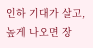인하 기대가 살고, 높게 나오면 장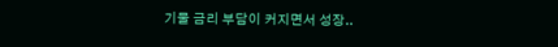기물 금리 부담이 커지면서 성장..